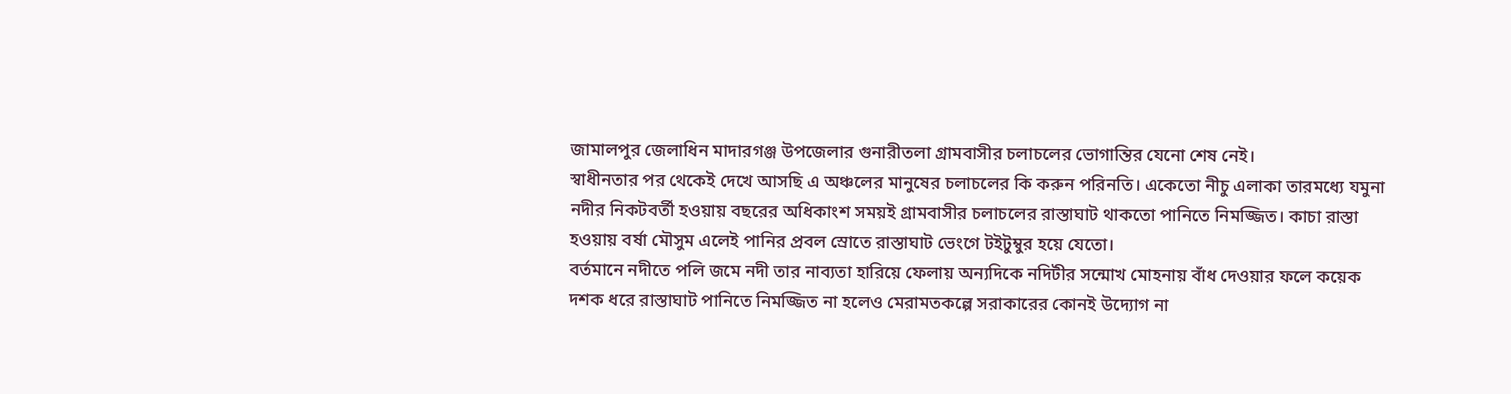জামালপুর জেলাধিন মাদারগঞ্জ উপজেলার গুনারীতলা গ্রামবাসীর চলাচলের ভোগান্তির যেনো শেষ নেই।
স্বাধীনতার পর থেকেই দেখে আসছি এ অঞ্চলের মানুষের চলাচলের কি করুন পরিনতি। একেতো নীচু এলাকা তারমধ্যে যমুনা নদীর নিকটবর্তী হওয়ায় বছরের অধিকাংশ সময়ই গ্রামবাসীর চলাচলের রাস্তাঘাট থাকতো পানিতে নিমজ্জিত। কাচা রাস্তা হওয়ায় বর্ষা মৌসুম এলেই পানির প্রবল স্রোতে রাস্তাঘাট ভেংগে টইটুম্বুর হয়ে যেতো।
বর্তমানে নদীতে পলি জমে নদী তার নাব্যতা হারিয়ে ফেলায় অন্যদিকে নদিটীর সন্মোখ মোহনায় বাঁধ দেওয়ার ফলে কয়েক দশক ধরে রাস্তাঘাট পানিতে নিমজ্জিত না হলেও মেরামতকল্পে সরাকারের কোনই উদ্যোগ না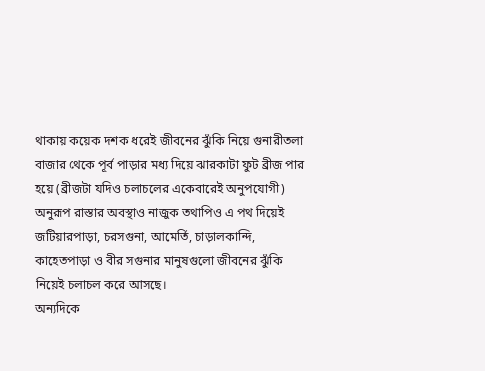থাকায় কয়েক দশক ধরেই জীবনের ঝুঁকি নিয়ে গুনারীতলা বাজার থেকে পূর্ব পাড়ার মধ্য দিয়ে ঝারকাটা ফুট ব্রীজ পার হয়ে (ব্রীজটা যদিও চলাচলের একেবারেই অনুপযোগী) অনুরূপ রাস্তার অবস্থাও নাজুক তথাপিও এ পথ দিয়েই জটিয়ারপাড়া, চরসগুনা, আমের্তি, চাড়ালকান্দি, কাহেতপাড়া ও বীর সগুনার মানুষগুলো জীবনের ঝুঁকি নিয়েই চলাচল করে আসছে।
অন্যদিকে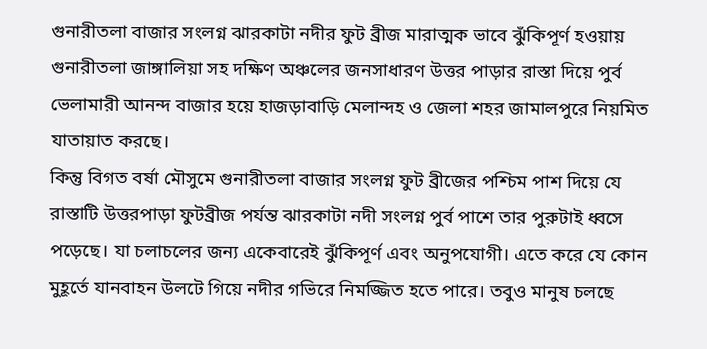গুনারীতলা বাজার সংলগ্ন ঝারকাটা নদীর ফুট ব্রীজ মারাত্মক ভাবে ঝুঁকিপূর্ণ হওয়ায় গুনারীতলা জাঙ্গালিয়া সহ দক্ষিণ অঞ্চলের জনসাধারণ উত্তর পাড়ার রাস্তা দিয়ে পুর্ব ভেলামারী আনন্দ বাজার হয়ে হাজড়াবাড়ি মেলান্দহ ও জেলা শহর জামালপুরে নিয়মিত যাতায়াত করছে।
কিন্তু বিগত বর্ষা মৌসুমে গুনারীতলা বাজার সংলগ্ন ফুট ব্রীজের পশ্চিম পাশ দিয়ে যে রাস্তাটি উত্তরপাড়া ফুটব্রীজ পর্যন্ত ঝারকাটা নদী সংলগ্ন পুর্ব পাশে তার পুরুটাই ধ্বসে পড়েছে। যা চলাচলের জন্য একেবারেই ঝুঁকিপূর্ণ এবং অনুপযোগী। এতে করে যে কোন মুহূর্তে যানবাহন উলটে গিয়ে নদীর গভিরে নিমজ্জিত হতে পারে। তবুও মানুষ চলছে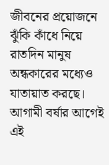জীবনের প্রয়োজনে ঝুঁকি কাঁধে নিয়ে রাতদিন মানুষ অন্ধকারের মধ্যেও যাতায়াত করছে।
আগামী বর্ষার আগেই এই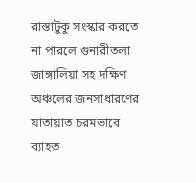রাস্তাটুকু সংস্কার করতে না পারলে গুনারীতলা জাঙ্গালিয়া সহ দক্ষিণ অঞ্চলের জনসাধারণের যাতায়াত চরমভাবে ব্যাহত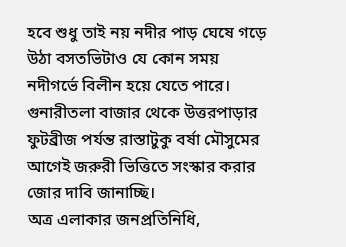হবে শুধু তাই নয় নদীর পাড় ঘেষে গড়ে উঠা বসতভিটাও যে কোন সময় নদীগর্ভে বিলীন হয়ে যেতে পারে।
গুনারীতলা বাজার থেকে উত্তরপাড়ার ফুটব্রীজ পর্যন্ত রাস্তাটুকু বর্ষা মৌসুমের আগেই জরুরী ভিত্তিতে সংস্কার করার জোর দাবি জানাচ্ছি।
অত্র এলাকার জনপ্রতিনিধি,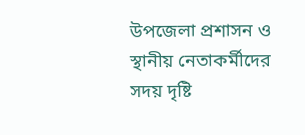উপজেলা প্রশাসন ও স্থানীয় নেতাকর্মীদের সদয় দৃষ্টি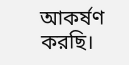আকর্ষণ করছি।